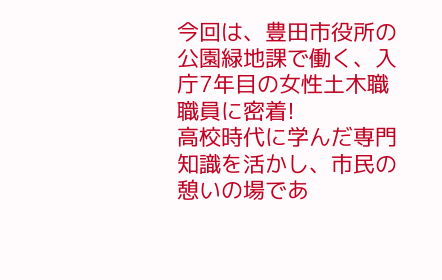今回は、豊田市役所の公園緑地課で働く、入庁7年目の女性土木職職員に密着!
高校時代に学んだ専門知識を活かし、市民の憩いの場であ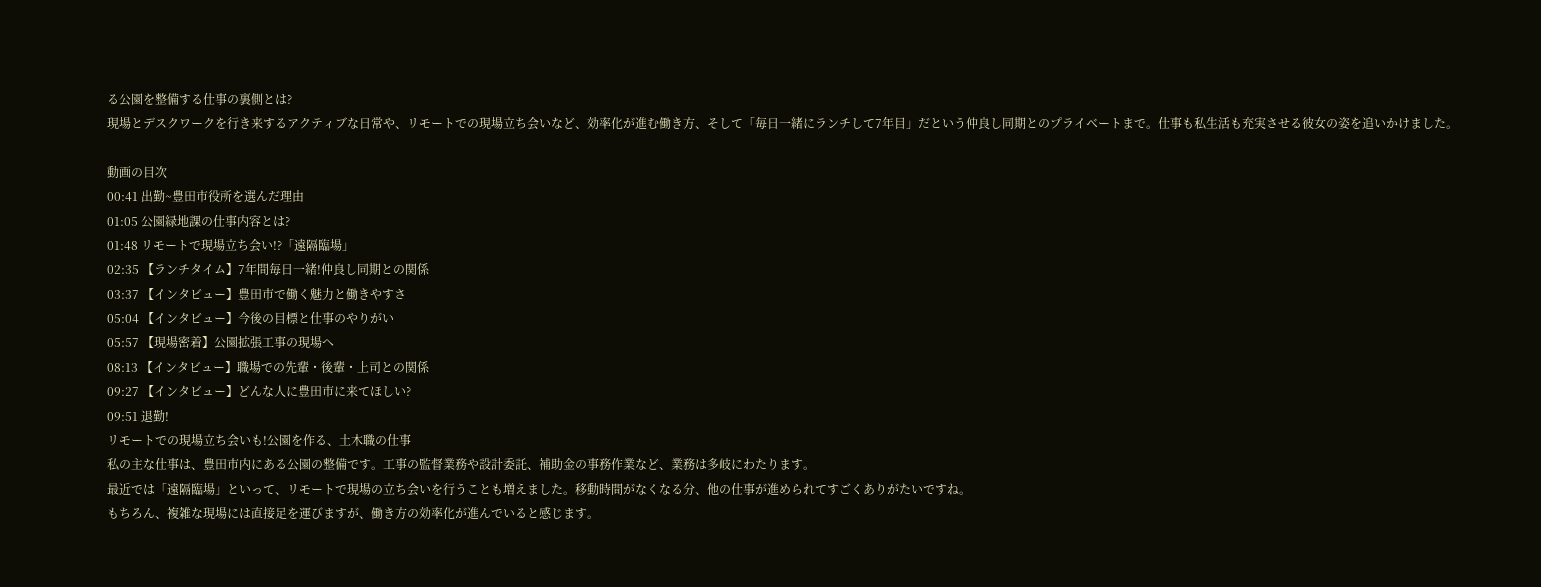る公園を整備する仕事の裏側とは?
現場とデスクワークを行き来するアクティブな日常や、リモートでの現場立ち会いなど、効率化が進む働き方、そして「毎日一緒にランチして7年目」だという仲良し同期とのプライベートまで。仕事も私生活も充実させる彼女の姿を追いかけました。

動画の目次
00:41 出勤~豊田市役所を選んだ理由
01:05 公園緑地課の仕事内容とは?
01:48 リモートで現場立ち会い!?「遠隔臨場」
02:35 【ランチタイム】7年間毎日一緒!仲良し同期との関係
03:37 【インタビュー】豊田市で働く魅力と働きやすさ
05:04 【インタビュー】今後の目標と仕事のやりがい
05:57 【現場密着】公園拡張工事の現場へ
08:13 【インタビュー】職場での先輩・後輩・上司との関係
09:27 【インタビュー】どんな人に豊田市に来てほしい?
09:51 退勤!
リモートでの現場立ち会いも!公園を作る、土木職の仕事
私の主な仕事は、豊田市内にある公園の整備です。工事の監督業務や設計委託、補助金の事務作業など、業務は多岐にわたります。
最近では「遠隔臨場」といって、リモートで現場の立ち会いを行うことも増えました。移動時間がなくなる分、他の仕事が進められてすごくありがたいですね。
もちろん、複雑な現場には直接足を運びますが、働き方の効率化が進んでいると感じます。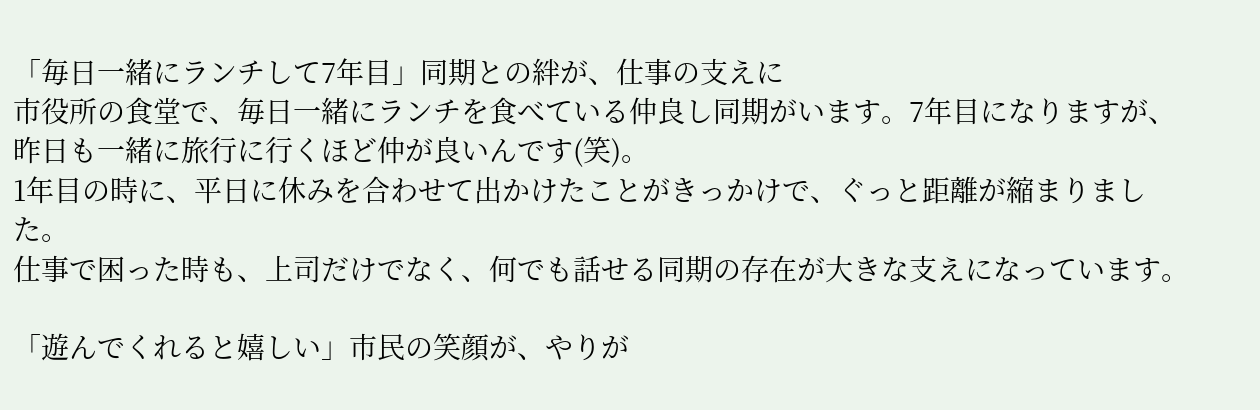「毎日一緒にランチして7年目」同期との絆が、仕事の支えに
市役所の食堂で、毎日一緒にランチを食べている仲良し同期がいます。7年目になりますが、昨日も一緒に旅行に行くほど仲が良いんです(笑)。
1年目の時に、平日に休みを合わせて出かけたことがきっかけで、ぐっと距離が縮まりました。
仕事で困った時も、上司だけでなく、何でも話せる同期の存在が大きな支えになっています。

「遊んでくれると嬉しい」市民の笑顔が、やりが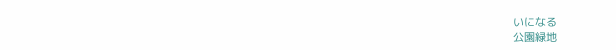いになる
公園緑地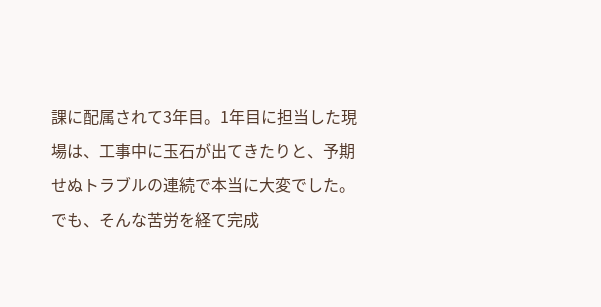課に配属されて3年目。1年目に担当した現場は、工事中に玉石が出てきたりと、予期せぬトラブルの連続で本当に大変でした。
でも、そんな苦労を経て完成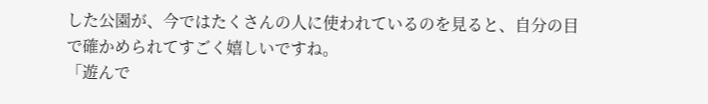した公園が、今ではたくさんの人に使われているのを見ると、自分の目で確かめられてすごく嬉しいですね。
「遊んで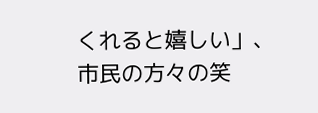くれると嬉しい」、市民の方々の笑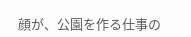顔が、公園を作る仕事の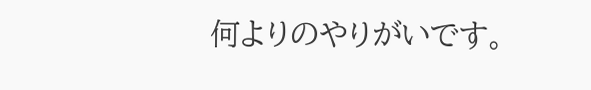何よりのやりがいです。